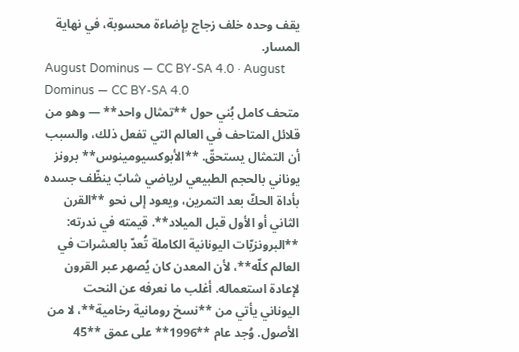يقف وحده خلف زجاج بإضاءة محسوبة، في نهاية المسار.
August Dominus — CC BY-SA 4.0 · August Dominus — CC BY-SA 4.0
متحف كامل بُني حول **تمثال واحد** — وهو من قلائل المتاحف في العالم التي تفعل ذلك، والسبب أن التمثال يستحقّ. **الأبوكسيومينوس** برونز يوناني بالحجم الطبيعي لرياضي شابّ ينظّف جسده بأداة الحكّ بعد التمرين، ويعود إلى نحو **القرن الثاني أو الأول قبل الميلاد**. قيمته في ندرته: **البرونزيّات اليونانية الكاملة تُعدّ بالعشرات في العالم كلّه**، لأن المعدن كان يُصهر عبر القرون لإعادة استعماله. أغلب ما نعرفه عن النحت اليوناني يأتي من **نسخ رومانية رخامية**، لا من الأصول. وُجد عام **1996** على عمق **45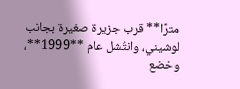مترًا** قرب جزيرة صغيرة بجانب لوشيني، وانتُشل عام **1999**، وخضع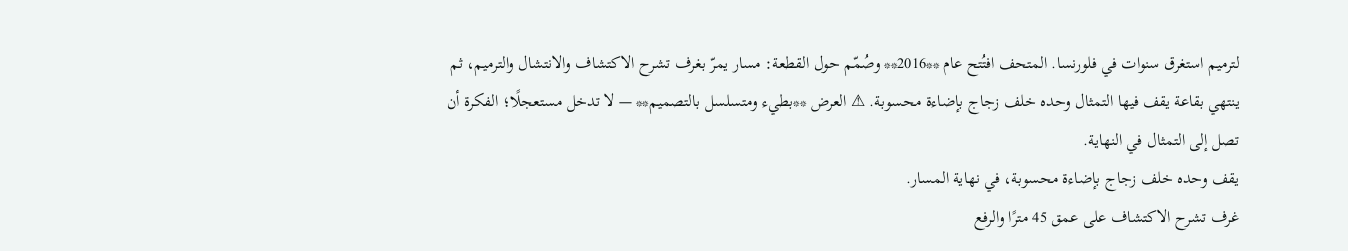لترميم استغرق سنوات في فلورنسا. المتحف افتُتح عام **2016** وصُمّم حول القطعة: مسار يمرّ بغرف تشرح الاكتشاف والانتشال والترميم، ثم ينتهي بقاعة يقف فيها التمثال وحده خلف زجاج بإضاءة محسوبة. ⚠ العرض **بطيء ومتسلسل بالتصميم** — لا تدخل مستعجلًا؛ الفكرة أن تصل إلى التمثال في النهاية.
يقف وحده خلف زجاج بإضاءة محسوبة، في نهاية المسار.
غرف تشرح الاكتشاف على عمق 45 مترًا والرفع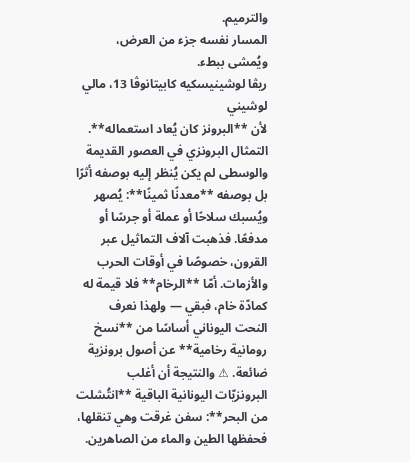والترميم.
المسار نفسه جزء من العرض، ويُمشى ببطء.
ريڤا لوشينيسكيه كابيتانوڤا 13، مالي لوشيني
لأن **البرونز كان يُعاد استعماله**. التمثال البرونزي في العصور القديمة والوسطى لم يكن يُنظر إليه بوصفه أثرًا بل بوصفه **معدنًا ثمينًا**: يُصهر ويُسبك سلاحًا أو عملة أو جرسًا أو مدفعًا. فذهبت آلاف التماثيل عبر القرون، خصوصًا في أوقات الحرب والأزمات. أمّا **الرخام** فلا قيمة له كمادّة خام، فبقي — ولهذا نعرف النحت اليوناني أساسًا من **نسخ رومانية رخامية** عن أصول برونزية ضائعة. ⚠ والنتيجة أن أغلب البرونزيّات اليونانية الباقية **انتُشلت من البحر**: سفن غرقت وهي تنقلها، فحفظها الطين والماء من الصاهرين.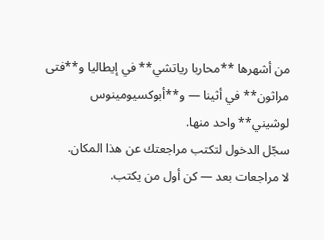من أشهرها **محاربا رياتشي** في إيطاليا و**فتى مراثون** في أثينا — و**أبوكسيومينوس لوشيني** واحد منها.
سجّل الدخول لتكتب مراجعتك عن هذا المكان.
لا مراجعات بعد — كن أول من يكتب.